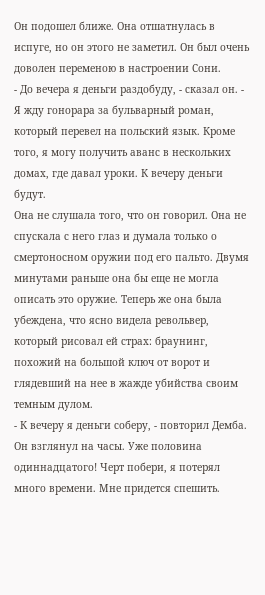Он подошел ближе. Она отшатнулась в испуге, но он этого не заметил. Он был очень доволен переменою в настроении Сони.
- До вечера я деньги раздобуду, - сказал он. - Я жду гонорара за бульварный роман, который перевел на польский язык. Кроме того, я могу получить аванс в нескольких домах, где давал уроки. К вечеру деньги будут.
Она не слушала того, что он говорил. Она не спускала с него глаз и думала только о смертоносном оружии под его пальто. Двумя минутами раньше она бы еще не могла описать это оружие. Теперь же она была убеждена, что ясно видела револьвер, который рисовал ей страх: браунинг, похожий на большой ключ от ворот и глядевший на нее в жажде убийства своим темным дулом.
- К вечеру я деньги соберу, - повторил Демба. Он взглянул на часы. Уже половина одиннадцатого! Черт побери, я потерял много времени. Мне придется спешить.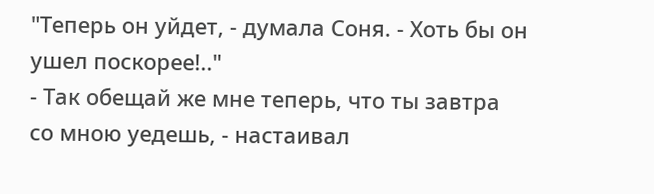"Теперь он уйдет, - думала Соня. - Хоть бы он ушел поскорее!.."
- Так обещай же мне теперь, что ты завтра со мною уедешь, - настаивал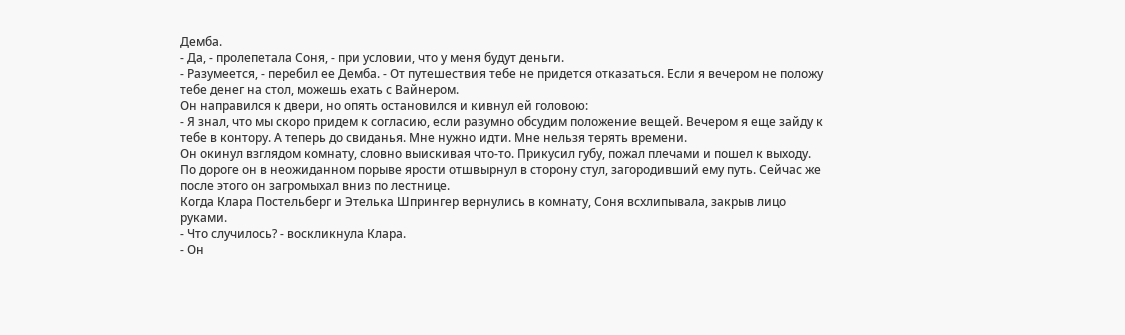Демба.
- Да, - пролепетала Соня, - при условии, что у меня будут деньги.
- Разумеется, - перебил ее Демба. - От путешествия тебе не придется отказаться. Если я вечером не положу тебе денег на стол, можешь ехать с Вайнером.
Он направился к двери, но опять остановился и кивнул ей головою:
- Я знал, что мы скоро придем к согласию, если разумно обсудим положение вещей. Вечером я еще зайду к тебе в контору. А теперь до свиданья. Мне нужно идти. Мне нельзя терять времени.
Он окинул взглядом комнату, словно выискивая что-то. Прикусил губу, пожал плечами и пошел к выходу. По дороге он в неожиданном порыве ярости отшвырнул в сторону стул, загородивший ему путь. Сейчас же после этого он загромыхал вниз по лестнице.
Когда Клара Постельберг и Этелька Шпрингер вернулись в комнату, Соня всхлипывала, закрыв лицо руками.
- Что случилось? - воскликнула Клара.
- Он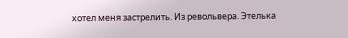хотел меня застрелить. Из револьвера. Этелька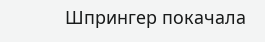Шпрингер покачала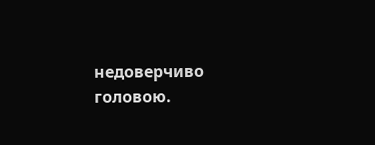недоверчиво головою.